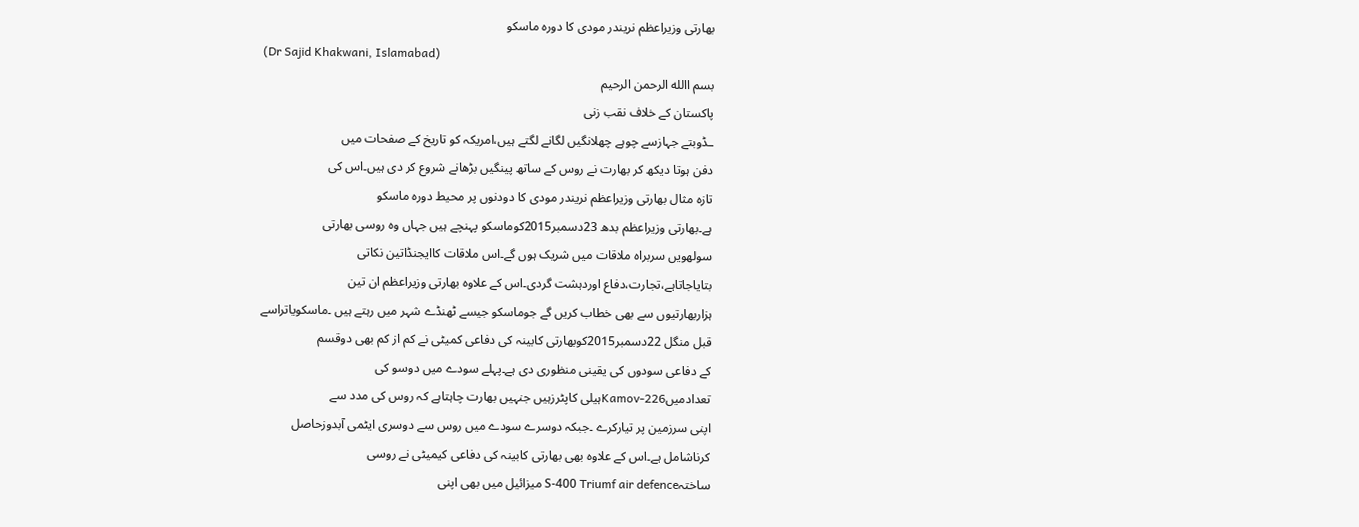بھارتی وزیراعظم نریندر مودی کا دورہ ماسکو
(Dr Sajid Khakwani, Islamabad)
بسم االله الرحمن الرحیم
پاکستان کے خلاف نقب زنی
ـڈوبتے جہازسے چوہے چھلانگیں لگانے لگتے ہیں،امریکہ کو تاریخ کے صفحات میں
دفن ہوتا دیکھ کر بھارت نے روس کے ساتھ پینگیں بڑھانے شروع کر دی ہیں۔اس کی
تازہ مثال بھارتی وزیراعظم نریندر مودی کا دودنوں پر محیط دورہ ماسکو
ہے۔بھارتی وزیراعظم بدھ 23دسمبر2015کوماسکو پہنچے ہیں جہاں وہ روسی بھارتی
سولھویں سربراہ ملاقات میں شریک ہوں گے۔اس ملاقات کاایجنڈاتین نکاتی
بتایاجاتاہے،تجارت،دفاع اوردہشت گردی۔اس کے علاوہ بھارتی وزیراعظم ان تین
ہزاربھارتیوں سے بھی خطاب کریں گے جوماسکو جیسے ٹھنڈے شہر میں رہتے ہیں ۔ماسکویاتراسے
قبل منگل 22دسمبر2015کوبھارتی کابینہ کی دفاعی کمیٹی نے کم از کم بھی دوقسم
کے دفاعی سودوں کی یقینی منظوری دی ہے۔پہلے سودے میں دوسو کی
تعدادمیںKamov-226ہیلی کاپٹرزہیں جنہیں بھارت چاہتاہے کہ روس کی مدد سے
اپنی سرزمین پر تیارکرے ۔جبکہ دوسرے سودے میں روس سے دوسری ایٹمی آبدوزحاصل
کرناشامل ہے۔اس کے علاوہ بھی بھارتی کابینہ کی دفاعی کیمیٹی نے روسی
ساختہS-400 Triumf air defence میزائیل میں بھی اپنی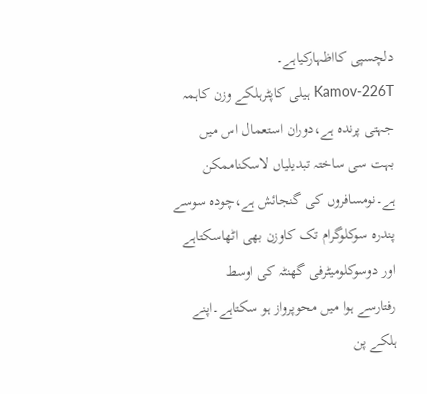دلچسپی کااظہارکیاہے۔
Kamov-226T ہیلی کاپٹرہلکے وزن کاہمہ جہتی پرندہ ہے،دوران استعمال اس میں
بہت سی ساختہ تبدیلیاں لاسکناممکن ہے۔نومسافروں کی گنجائش ہے،چودہ سوسے
پندرہ سوکلوگرام تک کاوزن بھی اٹھاسکتاہے اور دوسوکلومیٹرفی گھنٹہ کی اوسط
رفتارسے ہوا میں محوپرواز ہو سکتاہے۔اپنے ہلکے پن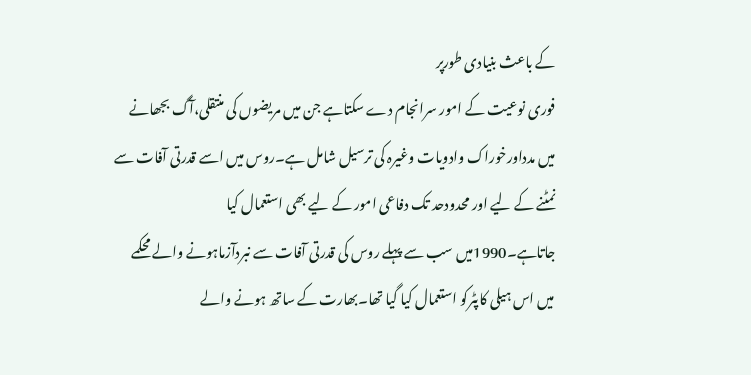کے باعث بنیادی طورپر
فوری نوعیت کے امور سرانجام دے سکتاہے جن میں مریضوں کی منتقلی،آگ بجھانے
میں مدداورخوراک وادویات وغیرہ کی ترسیل شامل ہے۔روس میں اسے قدرتی آفات سے
نمٹنے کے لیے اور محدودحد تک دفاعی امور کے لیے بھی استعمال کیا
جاتاہے۔1990میں سب سے پہلے روس کی قدرتی آفات سے نبردآزماہونے والے محکمے
میں اس ہیلی کاپٹرکو استعمال کیا گیا تھا۔بھارت کے ساتھ ہونے والے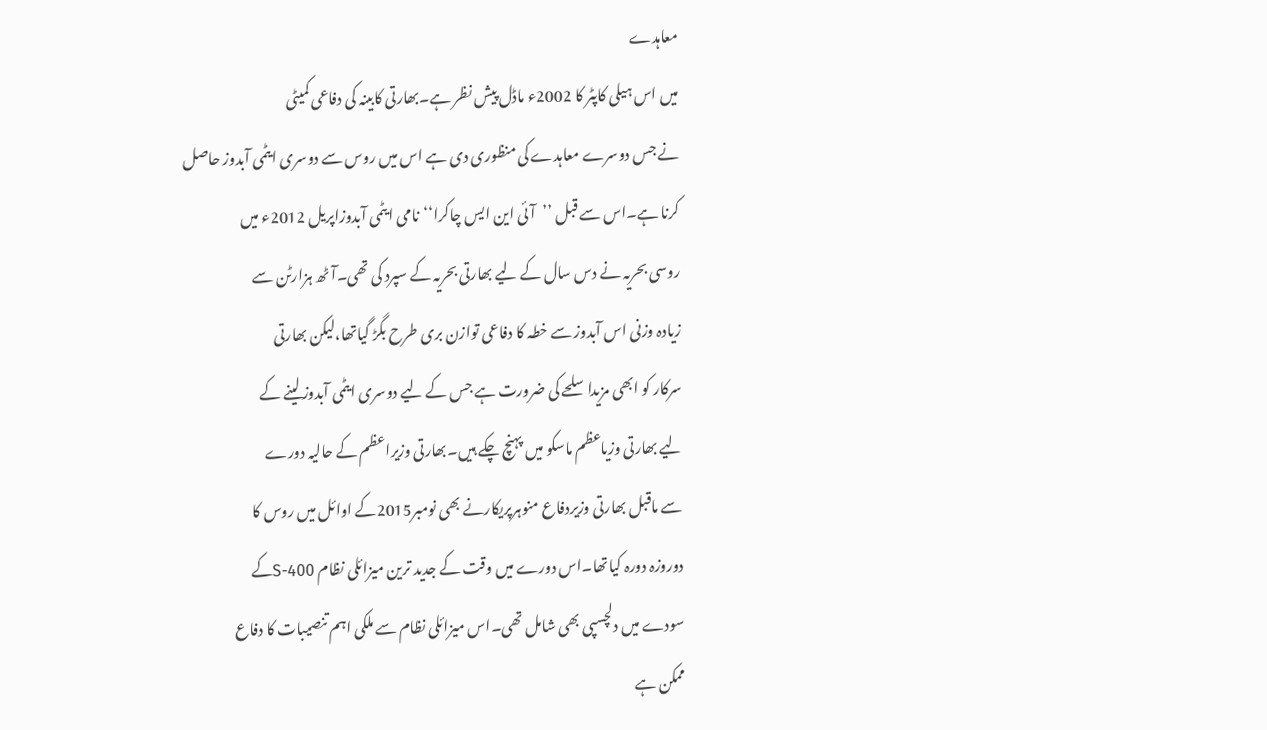معاہدے
میں اس ہیلی کاپٹر کا 2002ء ماڈل پیش نظر ہے۔بھارتی کابینہ کی دفاعی کمیٹی
نے جس دوسرے معاہدے کی منظوری دی ہے اس میں روس سے دوسری ایٹمی آبدوز حاصل
کرنا ہے۔اس سے قبل ’’آئی این ایس چاکرا‘‘نامی ایٹمی آبدوزاپریل 2012ء میں
روسی بحریہ نے دس سال کے لیے بھارتی بحریہ کے سپرد کی تھی۔آٹھ ہزارٹن سے
زیادہ وزنی اس آبدوز سے خطہ کا دفاعی توازن بری طرح بگڑ گیاتھا،لیکن بھارتی
سرکار کو ابھی مزیداسلحے کی ضرورت ہے جس کے لیے دوسری ایٹمی آبدوزلینے کے
لیے بھارتی وزیاعظم ماسکو میں پہنچ چکے ہیں۔بھارتی وزیراعظم کے حالیہ دورے
سے ماقبل بھارتی وزیردفاع منوہرپریکارنے بھی نومبر2015کے اوائل میں روس کا
دوروزہ دورہ کیاتھا۔اس دورے میں وقت کے جدید ترین میزائلی نظام S-400کے
سودے میں دلچسپی بھی شامل تھی۔اس میزائلی نظام سے ملکی اہم تنصیبات کا دفاع
ممکن ہے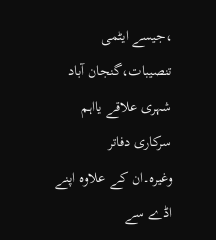،جیسے ایٹمی تنصیبات،گنجان آباد شہری علاقے یااہم سرکاری دفاتر
وغیرہ۔ان کے علاوہ اپنے اڈے سے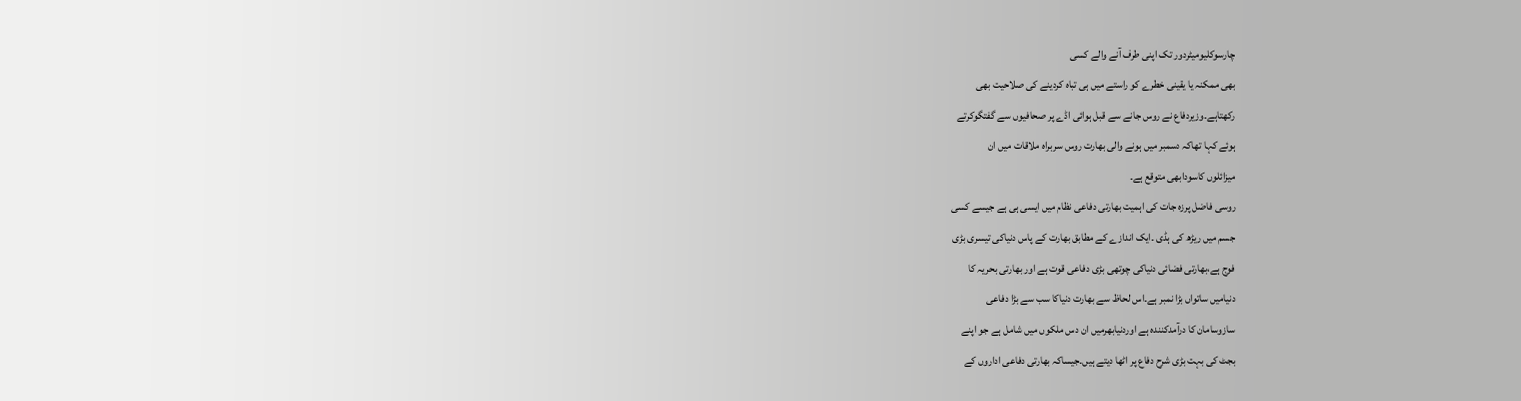چارسوکلیومیٹردور تک اپنی طرف آنے والے کسی
بھی ممکنہ یا یقینی خطرے کو راستے میں ہی تباہ کردینے کی صلاحیت بھی
رکھتاہے۔وزیردفاع نے روس جانے سے قبل ہوائی اڈے پر صحافیوں سے گفتگوکرتے
ہوئے کہا تھاکہ دسمبر میں ہونے والی بھارت روس سربراہ ملاقات میں ان
میزائلوں کاسودابھی متوقع ہے۔
روسی فاضل پرزہ جات کی اہمیت بھارتی دفاعی نظام میں ایسی ہی ہے جیسے کسی
جسم میں ریڑھ کی ہڈی ۔ایک اندازے کے مطابق بھارت کے پاس دنیاکی تیسری بڑی
فوج ہے،بھارتی فضائی دنیاکی چوتھی بڑی دفاعی قوت ہے اور بھارتی بحریہ کا
دنیامیں ساتواں بڑا نمبر ہے۔اس لحاظ سے بھارت دنیاکا سب سے بڑا دفاعی
سازوسامان کا درآمدکنندہ ہے اوردنیابھرمیں ان دس ملکوں میں شامل ہے جو اپنے
بجٹ کی بہت بڑی شرح دفاع پر اٹھا دیتے ہیں۔جیساکہ بھارتی دفاعی اداروں کے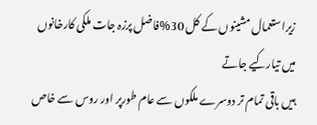زیراستعمال مشینوں کے کل 30%فاضل پرزہ جات ملکی کارخانوں میں تیارکیے جاتے
ہیں باقی تمام تر دوسرے ملکوں سے عام طورپر اور روس سے خاص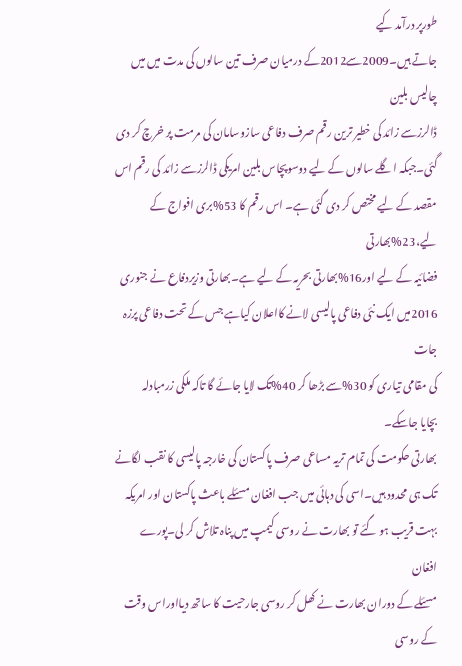طورپر درآمد کیے
جاتے ہیں۔2009سے2012کے درمیان صرف تین سالوں کی مدت میں میں چالیس بلین
ڈالرزسے زائد کی خطیر ترین رقم صرف دفاعی سازوسامان کی مرمت پر خرچ کر دی
گئی۔جبکہ اگلے سالوں کے لیے دوسوپچاس بلین امریکی ڈالرزسے زائد کی رقم اس
مقصد کے لیے مختص کر دی گئی ہے۔ اس رقم کا 53%بری افواج کے لیے،23%بھارتی
فضائیہ کے لیے اور16%بھارتی بحریہ کے لیے ہے۔بھارتی وزیردفاع نے جنوری
2016میں ایک نئی دفاعی پالیسی لانے کااعلان کیاہے جس کے تحت دفاعی پرزہ جات
کی مقامی تیاری کو 30%سے بڑھا کر 40%تک لایا جائے گا تاکہ ملکی زرمبادلہ
بچایا جاسکے۔
بھارتی حکومت کی تمام تریہ مساعی صرف پاکستان کی خارجہ پالیسی کا نقب لگانے
تک ہی محدود ہیں۔اسی کی دہائی میں جب افغان مسئلے باعث پاکستان اور امریکہ
بہت قریب ہو گئے تو بھارت نے روسی کیمپ میں پناہ تلاش کر لی۔پورے افغان
مسئلے کے دوران بھارت نے کھل کر روسی جارحیت کا ساتھ دیااوراس وقت کے روسی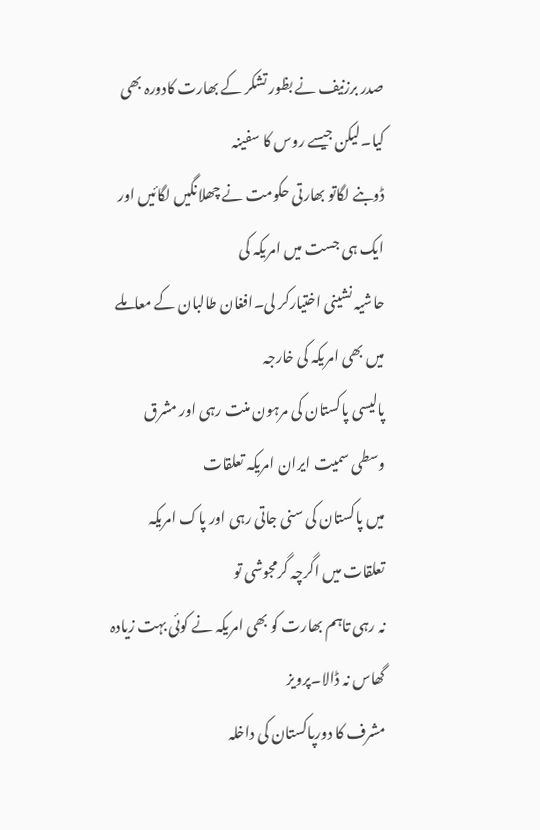صدر برزنیف نے بظور تشکر کے بھارت کادورہ بھی کیا۔لیکن جیسے روس کا سفینہ
ڈوبنے لگاتو بھارتی حکومت نے چھلانگیں لگائیں اور ایک ہی جست میں امریکہ کی
حاشیہ نشینی اختیارکر لی۔افغان طالبان کے معاملے میں بھی امریکہ کی خارجہ
پالیسی پاکستان کی مرہون منت رہی اور مشرق وسطی سمیت ایران امریکہ تعلقات
میں پاکستان کی سنی جاتی رہی اور پاک امریکہ تعلقات میں اگرچہ گرمجوشی تو
نہ رہی تاہم بھارت کو بھی امریکہ نے کوئی بہت زیادہ گھاس نہ ڈالا۔پرویز
مشرف کا دورپاکستان کی داخلہ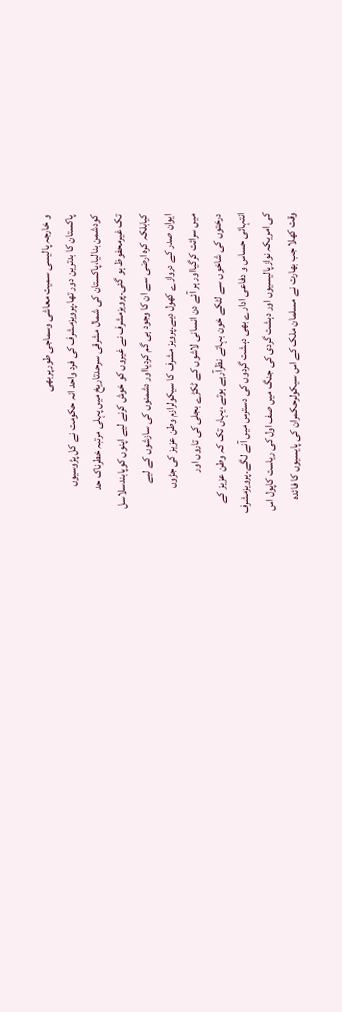و خارجہ پالیسی سمیت معاشی وسماجی طورپربھی
پاکستان کا بدترین دور تھا۔پرویزمشرف کی فرد واحد انہ حکومت نے کل پڑوسیوں
کودشمن بنالیا،پاکستان کی شمال مشرقی سرحدتاریخ میں پہلی مرتبہ خطرناک حد
تک غیرمحفوظ ہو گئی۔پرویزمشرف نے غیروں کو خوش کرنے لیے اپنوں کوپابندسلاسل
کیابلکہ کرہ ارضی سے ان کا وجود ہی گم کردیااور دشمنوں کی سازشوں کے لیے
ایوان صدر کے دروازے کھول دیے۔پرویز مشرف کا سیکولرازم وطن عزیز کی جڑوں
میں سرائت کرگیااور ہر آئے دن انسانی لاشوں کے ٹکڑے بجلی کی تاروں اور
درختوں کی شاخوں سے لٹکے خون بہاتے نظرآرہے ہوتے ،یہاں تک کہ وطن عزیز کے
انتہائی حساس و دفاعی ادارے بھی دہشت گردوں کی دسترس میں آنے لگے۔پرویزمشرف
کی امریکہ نوازپالیسیوں اور دہشت گردی کی جنگ میں صف اول کی ریاست کاپول اس
وقت کھلا جب بھارت نے مسلمان ملک کے اس سیکولرحکمران کی پایسیوں کا فائدہ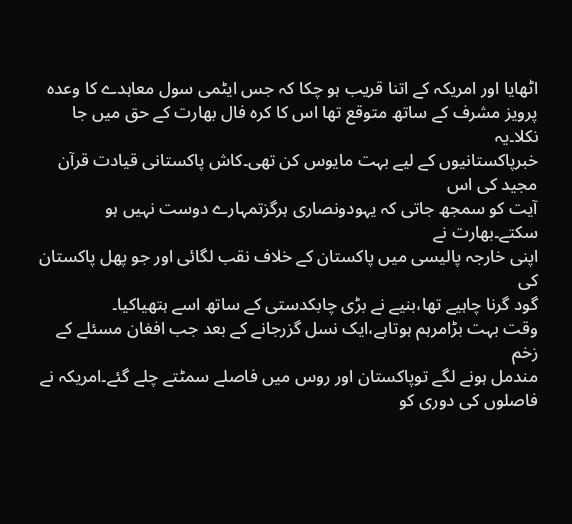اٹھایا اور امریکہ کے اتنا قریب ہو چکا کہ جس ایٹمی سول معاہدے کا وعدہ
پرویز مشرف کے ساتھ متوقع تھا اس کا کرہ فال بھارت کے حق میں جا نکلا۔یہ
خبرپاکستانیوں کے لیے بہت مایوس کن تھی۔کاش پاکستانی قیادت قرآن مجید کی اس
آیت کو سمجھ جاتی کہ یہودونصاری ہرگزتمہارے دوست نہیں ہو سکتے۔بھارت نے
اپنی خارجہ پالیسی میں پاکستان کے خلاف نقب لگائی اور جو پھل پاکستان کی
گود گرنا چاہیے تھا،بنیے نے بڑی چابکدستی کے ساتھ اسے ہتھیاکیا۔
وقت بہت بڑامرہم ہوتاہے،ایک نسل گزرجانے کے بعد جب افغان مسئلے کے زخم
مندمل ہونے لگے توپاکستان اور روس میں فاصلے سمٹتے چلے گئے۔امریکہ نے
فاصلوں کی دوری کو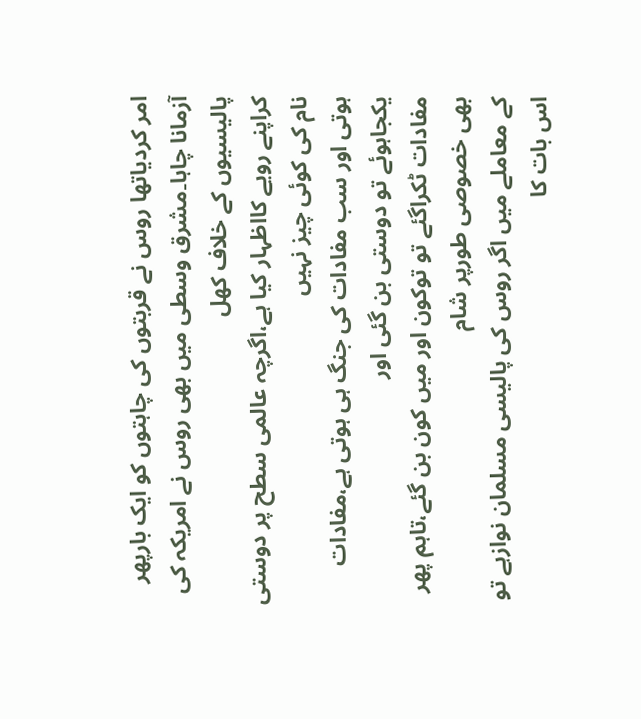امر کردیاتھا روس نے قربتوں کی چاہتوں کو ایک بارپھر
آزمانا چاہا۔مشرق وسطی میں بھی روس نے امریکہ کی پالیسیوں کے خلاف کھل
کراپنے رویے کااظہار کیا ہے،اگرچہ عالمی سطح پر دوستی نام کی کوئی چیز نہیں
ہوتی اور سب مفادات کی جنگ ہی ہوتی ہے،مفادات یکجاہوئے تو دوستی بن گئی اور
مفادات ٹکراگئے تو توکون اور میں کون بن گئے،تاہم پھر بھی خصوصی طورپر شام
کے معاملے میں اگر روس کی پالیسی مسلمان نوازہے تو اس بات کا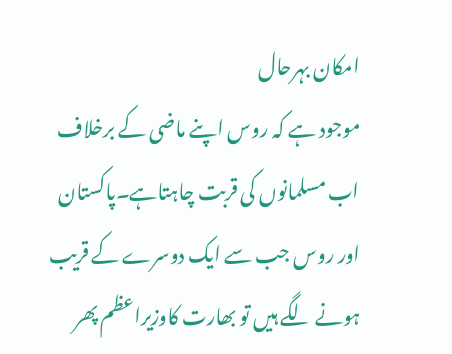امکان بہرحال
موجود ہے کہ روس اپنے ماضی کے برخلاف اب مسلمانوں کی قربت چاہتاہے۔پاکستان
اور روس جب سے ایک دوسرے کے قریب ہونے لگے ہیں تو بھارت کاوزیراعظم پھر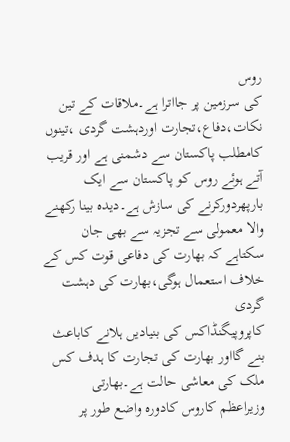روس
کی سرزمین پر جااترا ہے۔ملاقات کے تین نکات،دفاع،تجارت اوردہشت گردی ،تینوں
کامطلب پاکستان سے دشمنی ہے اور قریب آتے ہوئے روس کو پاکستان سے ایک
بارپھردورکرنے کی سازش ہے۔دیدہ بینا رکھنے والا معمولی سے تجزیہ سے بھی جان
سکتاہے کہ بھارت کی دفاعی قوت کس کے خلاف استعمال ہوگی،بھارت کی دہشت گردی
کاپروپیگنڈاکس کی بنیادیں ہلانے کاباعث بنے گااور بھارت کی تجارت کا ہدف کس
ملک کی معاشی حالت ہے۔بھارتی وزیراعظم کاروس کادورہ واضع طور پر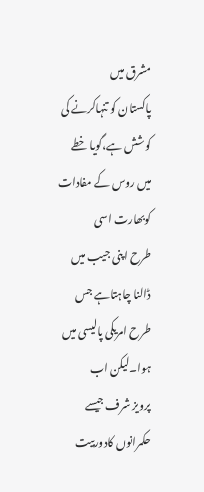مشرق میں
پاکستان کو تنہاکرنے کی کوشش ہے،گویا خطے میں روس کے مفادات کوبھارت اسی
طرح اپنی جیب میں ڈالنا چاہتاہے جس طرح امریکی پالیسی میں ہوا۔لیکن اب
پرویز شرف جیسے حکمرانوں کادوربیت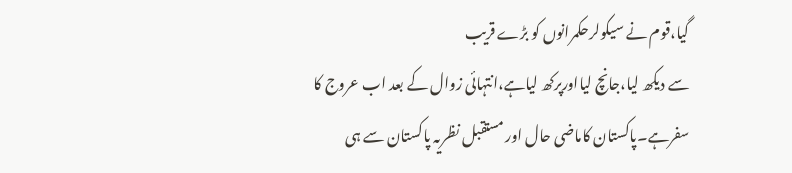گیا،قوم نے سیکولرحکمرانوں کو بڑے قریب
سے دیکھ لیا،جانچ لیااورپرکھ لیاہے،انتہائی زوال کے بعد اب عروج کا
سفرہے۔پاکستان کاماضی حال اور مستقبل نظریہ پاکستان سے ہی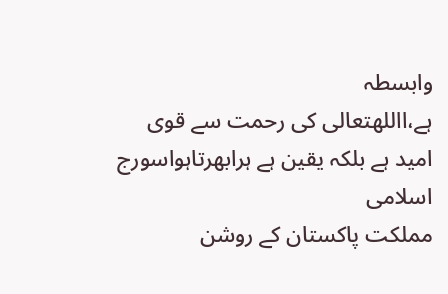وابسطہ
ہے،االلهتعالی کی رحمت سے قوی امید ہے بلکہ یقین ہے ہرابھرتاہواسورج اسلامی
مملکت پاکستان کے روشن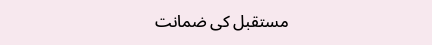مستقبل کی ضمانت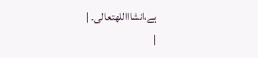ہے،انشاااللهتعالی۔ |
|